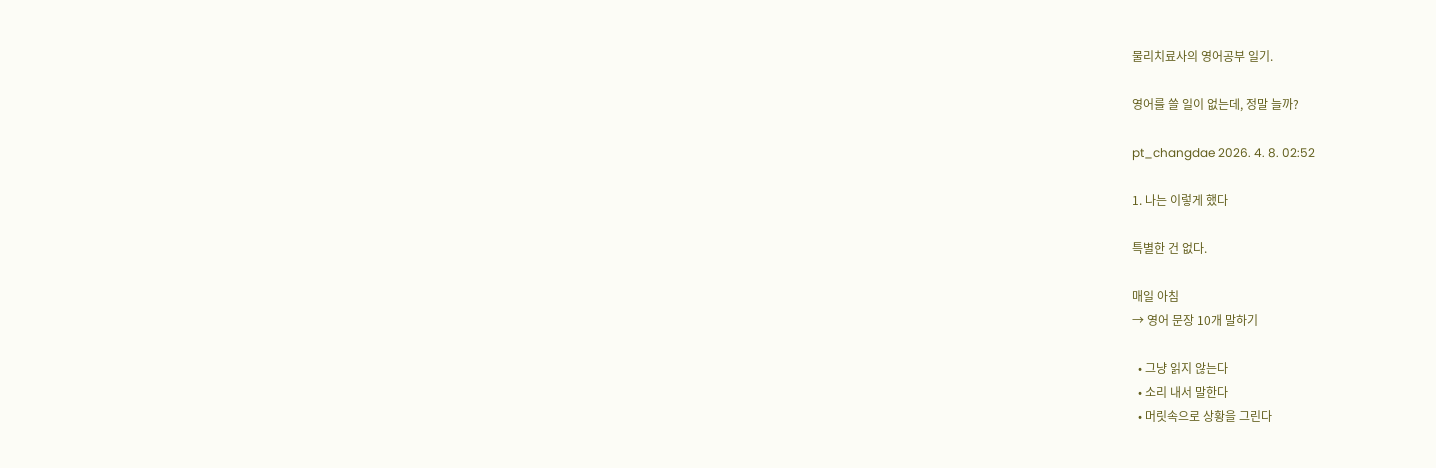물리치료사의 영어공부 일기.

영어를 쓸 일이 없는데, 정말 늘까?

pt_changdae 2026. 4. 8. 02:52

1. 나는 이렇게 했다

특별한 건 없다.

매일 아침
→ 영어 문장 10개 말하기

  • 그냥 읽지 않는다
  • 소리 내서 말한다
  • 머릿속으로 상황을 그린다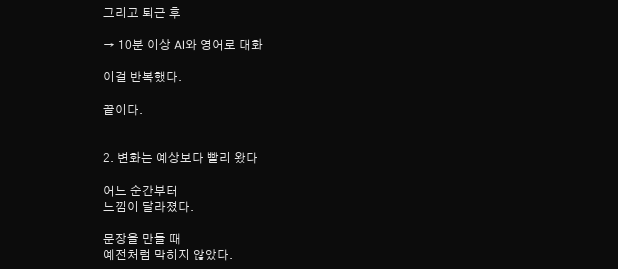그리고 퇴근 후

→ 10분 이상 AI와 영어로 대화

이걸 반복했다.

끝이다.


2. 변화는 예상보다 빨리 왔다

어느 순간부터
느낌이 달라졌다.

문장을 만들 때
예전처럼 막히지 않았다.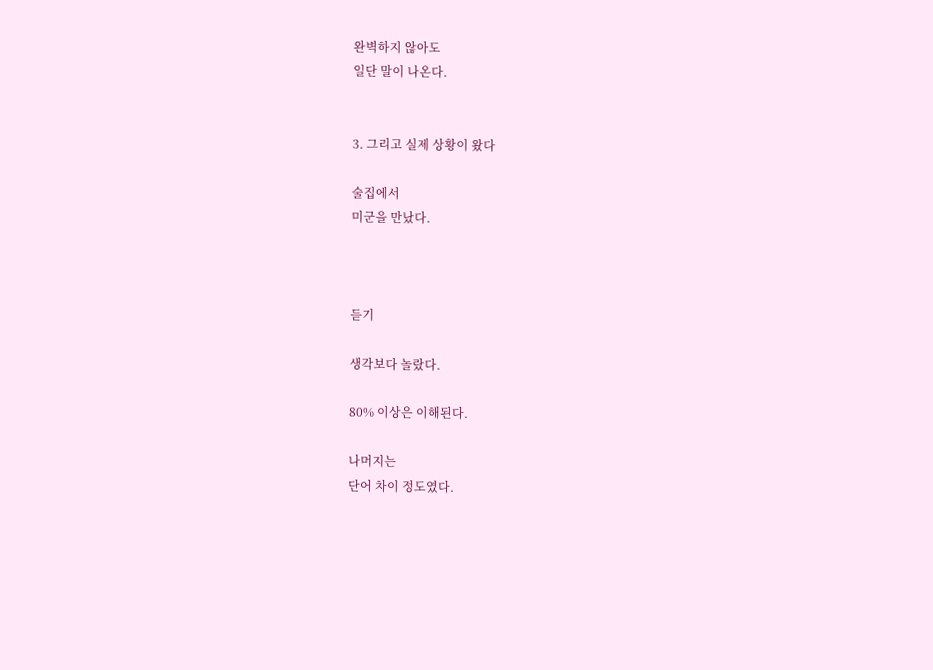완벽하지 않아도
일단 말이 나온다.


3. 그리고 실제 상황이 왔다

술집에서
미군을 만났다.



듣기

생각보다 놀랐다.

80% 이상은 이해된다.

나머지는
단어 차이 정도였다.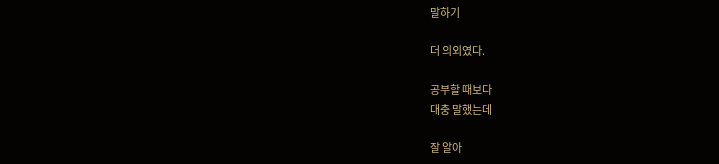말하기

더 의외였다.

공부할 때보다
대충 말했는데

잘 알아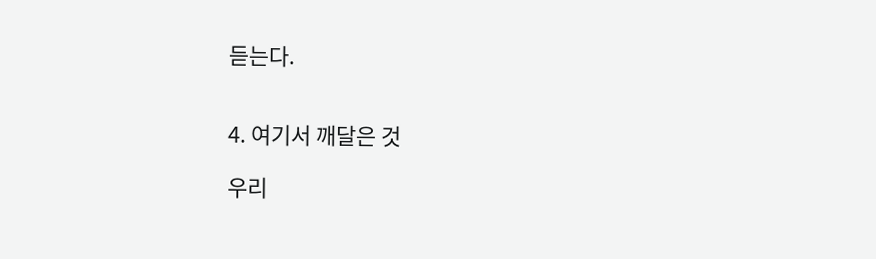듣는다.


4. 여기서 깨달은 것

우리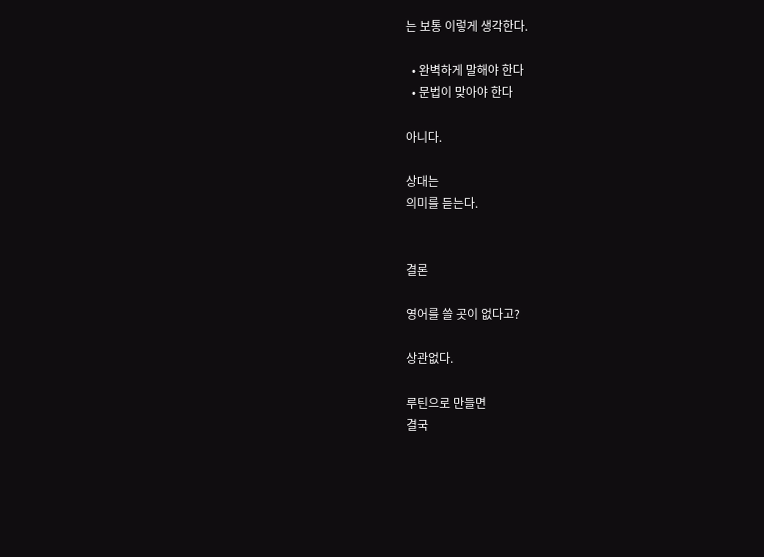는 보통 이렇게 생각한다.

  • 완벽하게 말해야 한다
  • 문법이 맞아야 한다

아니다.

상대는
의미를 듣는다.


결론

영어를 쓸 곳이 없다고?

상관없다.

루틴으로 만들면
결국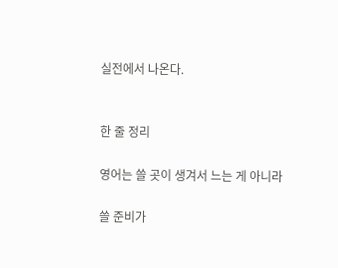실전에서 나온다.


한 줄 정리

영어는 쓸 곳이 생겨서 느는 게 아니라

쓸 준비가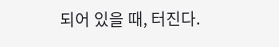되어 있을 때, 터진다.